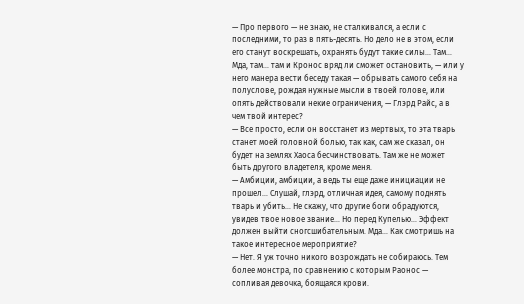— Про первого — не знаю, не сталкивался, а если с последними, то раз в пять-десять. Но дело не в этом, если его станут воскрешать, охранять будут такие силы… Там… Мда, там… там и Кронос вряд ли сможет остановить, — или у него манера вести беседу такая — обрывать самого себя на полуслове, рождая нужные мысли в твоей голове, или опять действовали некие ограничения, — Глэрд Райс, а в чем твой интерес?
— Все просто, если он восстанет из мертвых, то эта тварь станет моей головной болью, так как, сам же сказал, он будет на землях Хаоса бесчинствовать. Там же не может быть другого владетеля, кроме меня.
— Амбиции, амбиции, а ведь ты еще даже инициации не прошел… Слушай, глэрд, отличная идея, самому поднять тварь и убить… Не скажу, что другие боги обрадуются, увидев твое новое звание… Но перед Купелью… Эффект должен выйти сногсшибательным. Мда… Как смотришь на такое интересное мероприятие?
— Нет. Я уж точно никого возрождать не собираюсь. Тем более монстра, по сравнению с которым Раонос — сопливая девочка, боящаяся крови.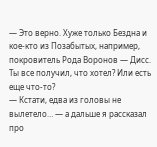— Это верно. Хуже только Бездна и кое-кто из Позабытых, например, покровитель Рода Воронов — Дисс. Ты все получил, что хотел? Или есть еще что-то?
— Кстати, едва из головы не вылетело… — а дальше я рассказал про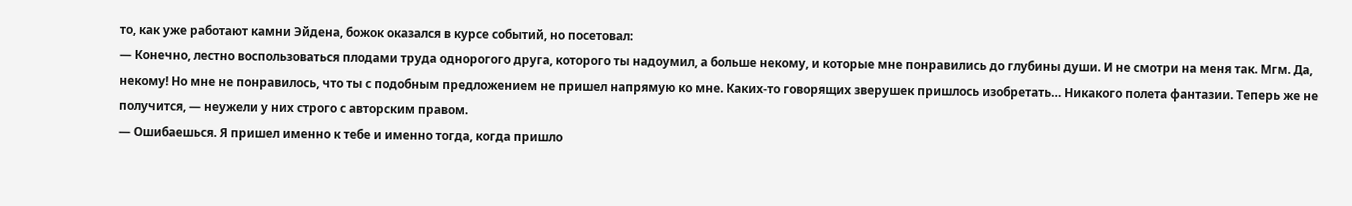то, как уже работают камни Эйдена, божок оказался в курсе событий, но посетовал:
— Конечно, лестно воспользоваться плодами труда однорогого друга, которого ты надоумил, а больше некому, и которые мне понравились до глубины души. И не смотри на меня так. Мгм. Да, некому! Но мне не понравилось, что ты с подобным предложением не пришел напрямую ко мне. Каких-то говорящих зверушек пришлось изобретать… Никакого полета фантазии. Теперь же не получится, — неужели у них строго с авторским правом.
— Ошибаешься. Я пришел именно к тебе и именно тогда, когда пришло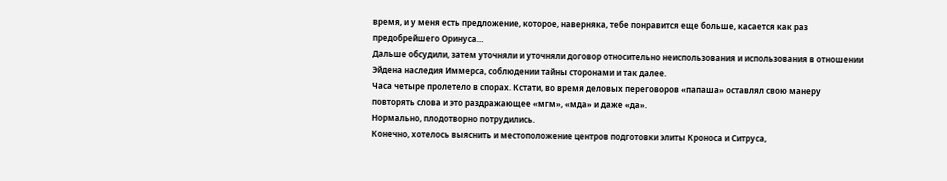время, и у меня есть предложение, которое, наверняка, тебе понравится еще больше, касается как раз предобрейшего Оринуса…
Дальше обсудили, затем уточняли и уточняли договор относительно неиспользования и использования в отношении Эйдена наследия Иммерса, соблюдении тайны сторонами и так далее.
Часа четыре пролетело в спорах. Кстати, во время деловых переговоров «папаша» оставлял свою манеру повторять слова и это раздражающее «мгм», «мда» и даже «да».
Нормально, плодотворно потрудились.
Конечно, хотелось выяснить и местоположение центров подготовки элиты Кроноса и Ситруса,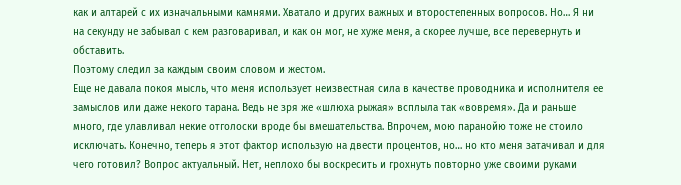как и алтарей с их изначальными камнями. Хватало и других важных и второстепенных вопросов. Но… Я ни на секунду не забывал с кем разговаривал, и как он мог, не хуже меня, а скорее лучше, все перевернуть и обставить.
Поэтому следил за каждым своим словом и жестом.
Еще не давала покоя мысль, что меня использует неизвестная сила в качестве проводника и исполнителя ее замыслов или даже некого тарана. Ведь не зря же «шлюха рыжая» всплыла так «вовремя». Да и раньше много, где улавливал некие отголоски вроде бы вмешательства. Впрочем, мою паранойю тоже не стоило исключать. Конечно, теперь я этот фактор использую на двести процентов, но… но кто меня затачивал и для чего готовил? Вопрос актуальный. Нет, неплохо бы воскресить и грохнуть повторно уже своими руками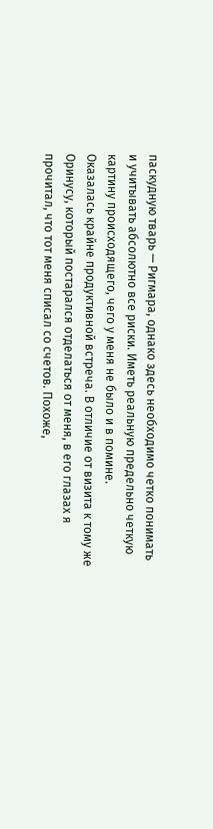паскудную тварь — Ригмара, однако здесь необходимо четко понимать и учитывать абсолютно все риски. Иметь реальную предельно четкую картину происходящего, чего у меня не было и в помине.
Оказалась крайне продуктивной встреча. В отличие от визита к тому же Оринусу, который постарался отделаться от меня, в его глазах я прочитал, что тот меня списал со счетов. Похоже,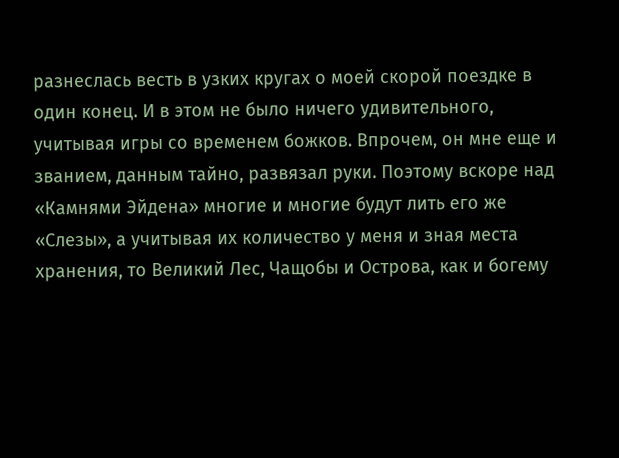разнеслась весть в узких кругах о моей скорой поездке в один конец. И в этом не было ничего удивительного, учитывая игры со временем божков. Впрочем, он мне еще и званием, данным тайно, развязал руки. Поэтому вскоре над «Камнями Эйдена» многие и многие будут лить его же «Слезы», а учитывая их количество у меня и зная места хранения, то Великий Лес, Чащобы и Острова, как и богему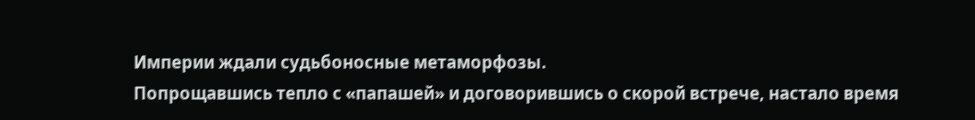Империи ждали судьбоносные метаморфозы.
Попрощавшись тепло с «папашей» и договорившись о скорой встрече, настало время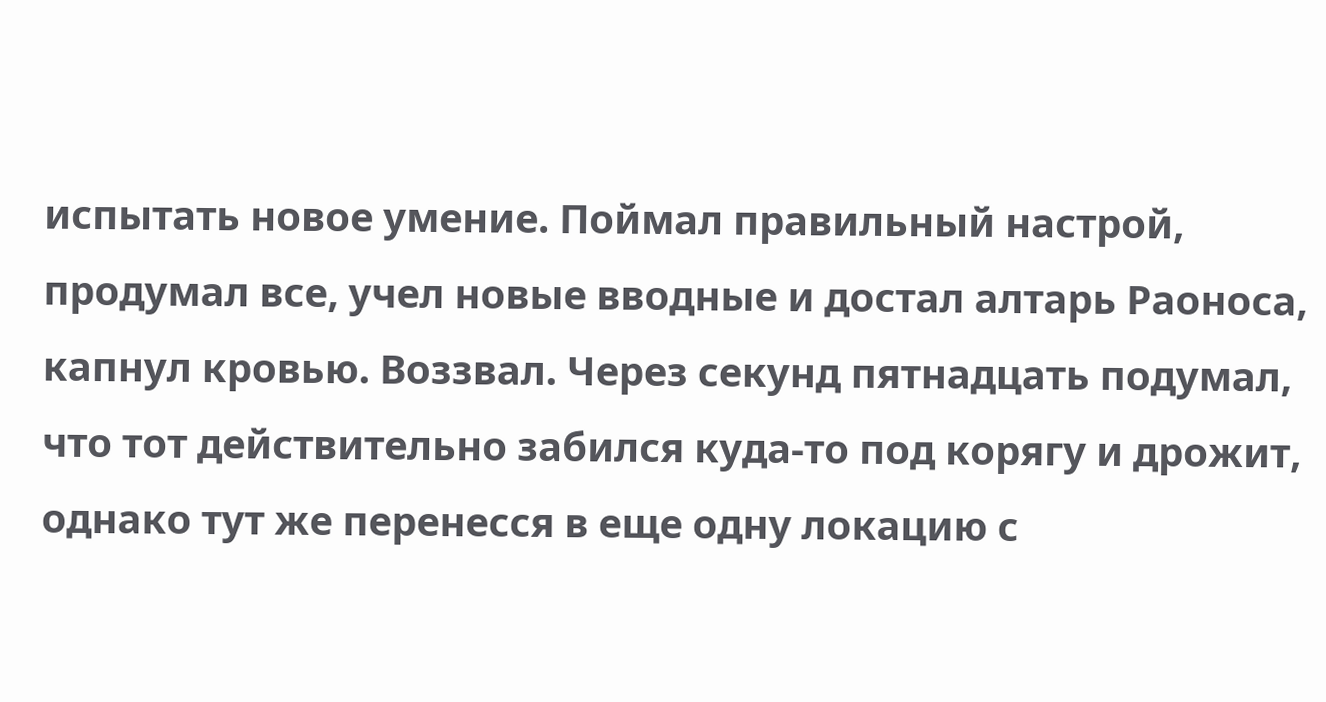испытать новое умение. Поймал правильный настрой, продумал все, учел новые вводные и достал алтарь Раоноса, капнул кровью. Воззвал. Через секунд пятнадцать подумал, что тот действительно забился куда-то под корягу и дрожит, однако тут же перенесся в еще одну локацию с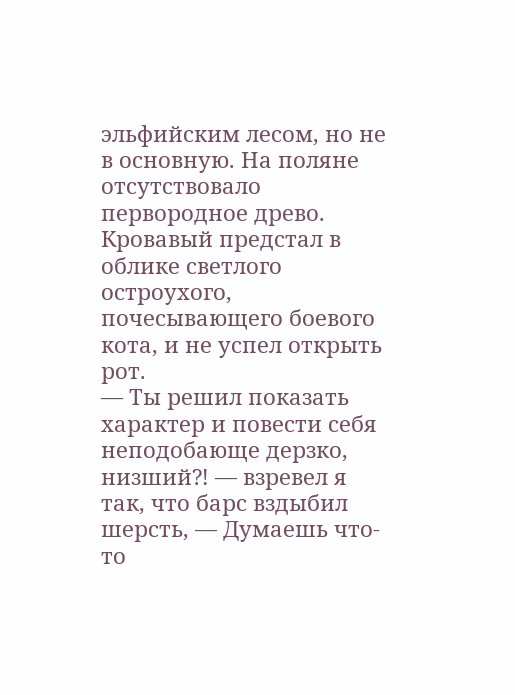эльфийским лесом, но не в основную. На поляне отсутствовало первородное древо. Кровавый предстал в облике светлого остроухого, почесывающего боевого кота, и не успел открыть рот.
— Ты решил показать характер и повести себя неподобающе дерзко, низший⁈ — взревел я так, что барс вздыбил шерсть, — Думаешь что-то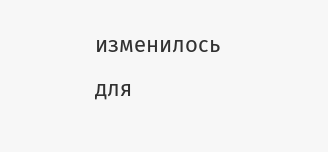изменилось для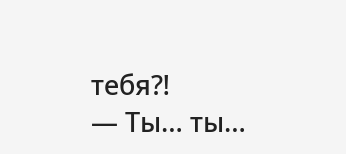тебя⁈
— Ты… ты…